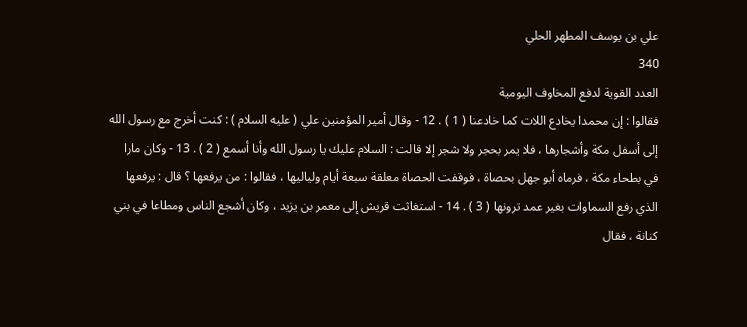علي بن يوسف المطهر الحلي
340
العدد القوية لدفع المخاوف اليومية
فقالوا : إن محمدا يخادع اللات كما خادعنا ( 1 ) . 12 - وقال أمير المؤمنين علي ( عليه السلام ) : كنت أخرج مع رسول الله إلى أسفل مكة وأشجارها ، فلا يمر بحجر ولا شجر إلا قالت : السلام عليك يا رسول الله وأنا أسمع ( 2 ) . 13 - وكان مارا في بطحاء مكة ، فرماه أبو جهل بحصاة ، فوقفت الحصاة معلقة سبعة أيام ولياليها ، فقالوا : من يرفعها ؟ قال : يرفعها الذي رفع السماوات بغير عمد ترونها ( 3 ) . 14 - استغاثت قريش إلى معمر بن يزيد ، وكان أشجع الناس ومطاعا في بني كنانة ، فقال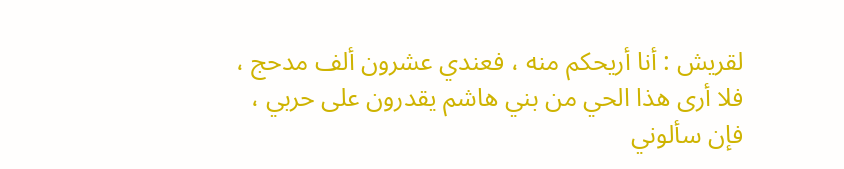لقريش : أنا أريحكم منه ، فعندي عشرون ألف مدحج ، فلا أرى هذا الحي من بني هاشم يقدرون على حربي ، فإن سألوني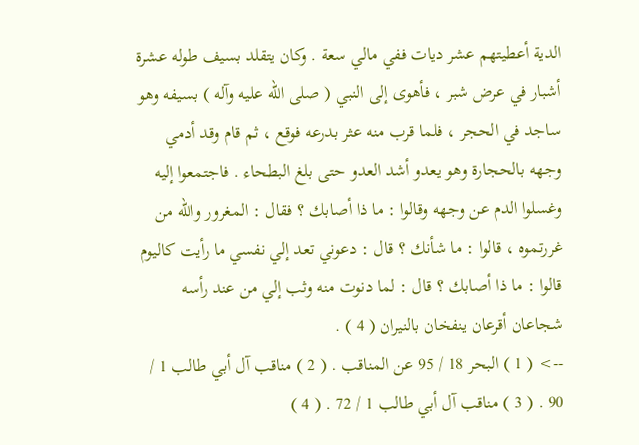الدية أعطيتهم عشر ديات ففي مالي سعة . وكان يتقلد بسيف طوله عشرة أشبار في عرض شبر ، فأهوى إلى النبي ( صلى الله عليه وآله ) بسيفه وهو ساجد في الحجر ، فلما قرب منه عثر بدرعه فوقع ، ثم قام وقد أدمي وجهه بالحجارة وهو يعدو أشد العدو حتى بلغ البطحاء . فاجتمعوا إليه وغسلوا الدم عن وجهه وقالوا : ما ذا أصابك ؟ فقال : المغرور والله من غررتموه ، قالوا : ما شأنك ؟ قال : دعوني تعد إلي نفسي ما رأيت كاليوم قالوا : ما ذا أصابك ؟ قال : لما دنوت منه وثب إلي من عند رأسه شجاعان أقرعان ينفخان بالنيران ( 4 ) .
--> ( 1 ) البحر 18 / 95 عن المناقب . ( 2 ) مناقب آل أبي طالب 1 / 90 . ( 3 ) مناقب آل أبي طالب 1 / 72 . ( 4 )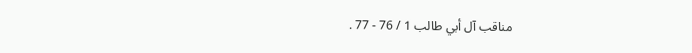مناقب آل أبي طالب 1 / 76 - 77 .